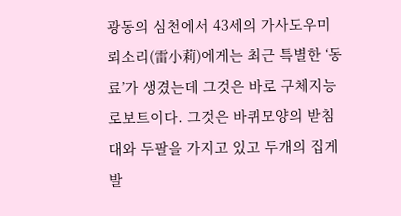광동의 심천에서 43세의 가사도우미 뢰소리(雷小莉)에게는 최근 특별한 ‘동료’가 생겼는데 그것은 바로 구체지능로보트이다. 그것은 바퀴모양의 받침대와 두팔을 가지고 있고 두개의 집게발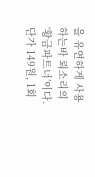을 유연하게 사용하는바 뢰소리의 ‘황금파트너’이다.
단가 149원, 1회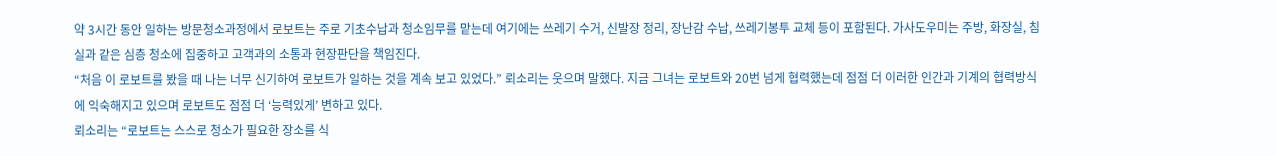약 3시간 동안 일하는 방문청소과정에서 로보트는 주로 기초수납과 청소임무를 맡는데 여기에는 쓰레기 수거, 신발장 정리, 장난감 수납, 쓰레기봉투 교체 등이 포함된다. 가사도우미는 주방, 화장실, 침실과 같은 심층 청소에 집중하고 고객과의 소통과 현장판단을 책임진다.
“처음 이 로보트를 봤을 때 나는 너무 신기하여 로보트가 일하는 것을 계속 보고 있었다.” 뢰소리는 웃으며 말했다. 지금 그녀는 로보트와 20번 넘게 협력했는데 점점 더 이러한 인간과 기계의 협력방식에 익숙해지고 있으며 로보트도 점점 더 ‘능력있게’ 변하고 있다.
뢰소리는 “로보트는 스스로 청소가 필요한 장소를 식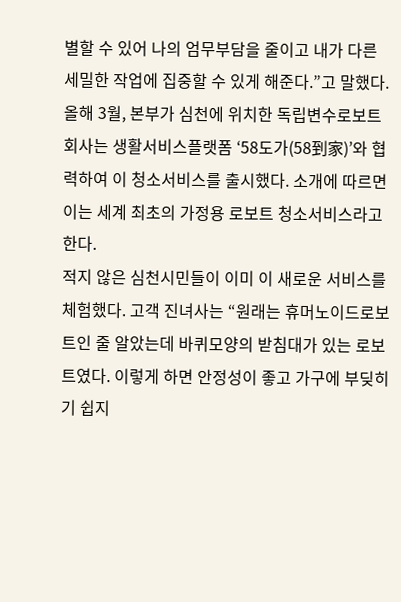별할 수 있어 나의 엄무부담을 줄이고 내가 다른 세밀한 작업에 집중할 수 있게 해준다.”고 말했다.
올해 3월, 본부가 심천에 위치한 독립변수로보트회사는 생활서비스플랫폼 ‘58도가(58到家)’와 협력하여 이 청소서비스를 출시했다. 소개에 따르면 이는 세계 최초의 가정용 로보트 청소서비스라고 한다.
적지 않은 심천시민들이 이미 이 새로운 서비스를 체험했다. 고객 진녀사는 “원래는 휴머노이드로보트인 줄 알았는데 바퀴모양의 받침대가 있는 로보트였다. 이렇게 하면 안정성이 좋고 가구에 부딪히기 쉽지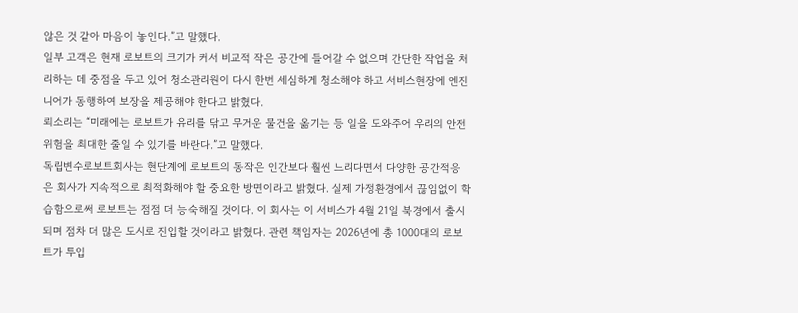않은 것 같아 마음이 놓인다.”고 말했다.
일부 고객은 현재 로보트의 크기가 커서 비교적 작은 공간에 들어갈 수 없으며 간단한 작업을 처리하는 데 중점을 두고 있어 청소관리원이 다시 한번 세심하게 청소해야 하고 서비스현장에 엔진니어가 동행하여 보장을 제공해야 한다고 밝혔다.
뢰소리는 “미래에는 로보트가 유리를 닦고 무거운 물건을 옮기는 등 일을 도와주어 우리의 안전위험을 최대한 줄일 수 있기를 바란다.”고 말했다.
독립변수로보트회사는 현단계에 로보트의 동작은 인간보다 훨씬 느리다면서 다양한 공간적응은 회사가 지속적으로 최적화해야 할 중요한 방면이라고 밝혔다. 실제 가정환경에서 끊임없이 학습함으로써 로보트는 점점 더 능숙해질 것이다. 이 회사는 이 서비스가 4월 21일 북경에서 출시되며 점차 더 많은 도시로 진입할 것이라고 밝혔다. 관련 책임자는 2026년에 총 1000대의 로보트가 투입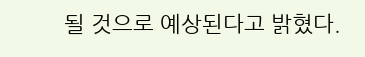될 것으로 예상된다고 밝혔다.